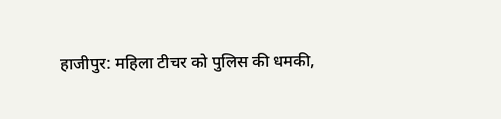हाजीपुर: महिला टीचर को पुलिस की धमकी,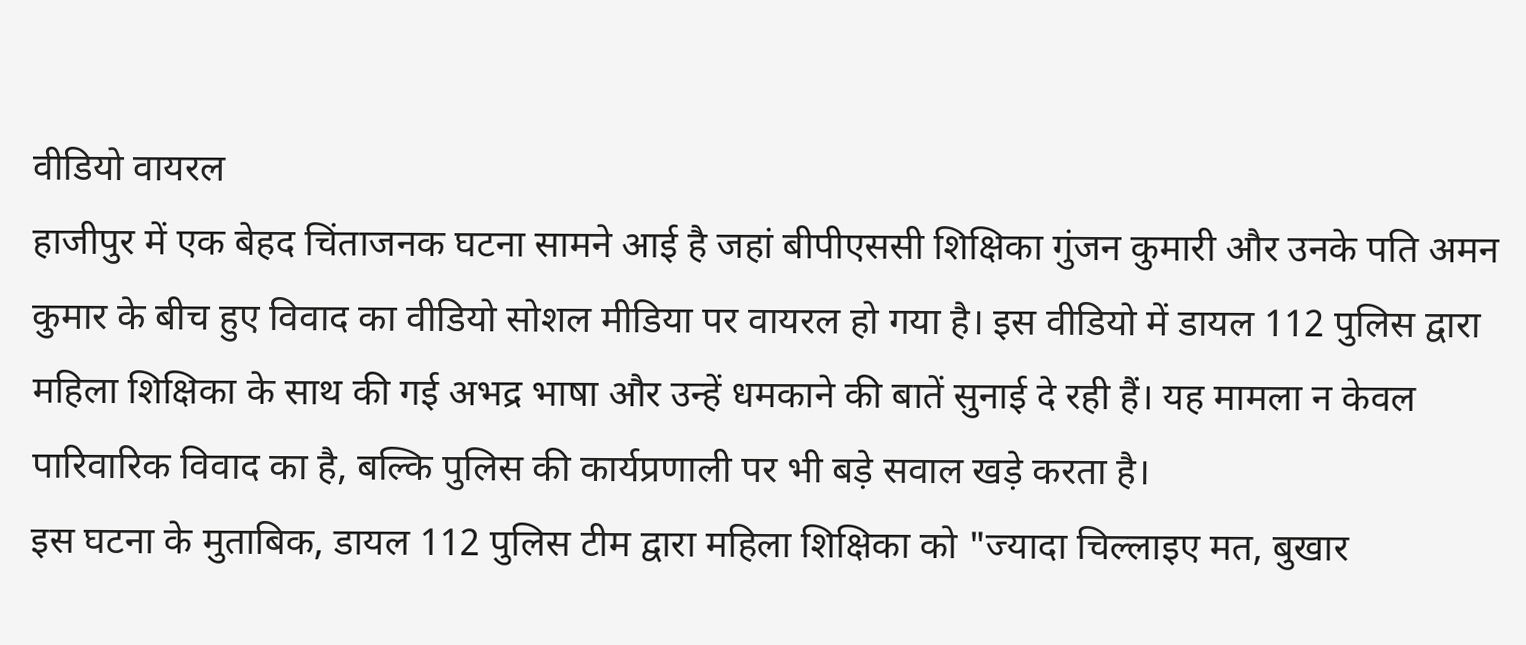वीडियो वायरल
हाजीपुर में एक बेहद चिंताजनक घटना सामने आई है जहां बीपीएससी शिक्षिका गुंजन कुमारी और उनके पति अमन कुमार के बीच हुए विवाद का वीडियो सोशल मीडिया पर वायरल हो गया है। इस वीडियो में डायल 112 पुलिस द्वारा महिला शिक्षिका के साथ की गई अभद्र भाषा और उन्हें धमकाने की बातें सुनाई दे रही हैं। यह मामला न केवल पारिवारिक विवाद का है, बल्कि पुलिस की कार्यप्रणाली पर भी बड़े सवाल खड़े करता है।
इस घटना के मुताबिक, डायल 112 पुलिस टीम द्वारा महिला शिक्षिका को "ज्यादा चिल्लाइए मत, बुखार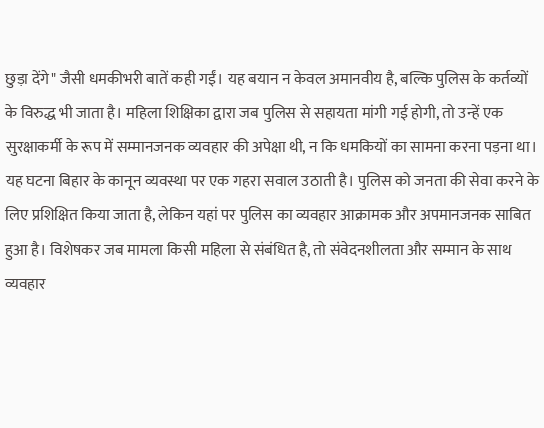छुड़ा देंगे" जैसी धमकीभरी बातें कही गईं। यह बयान न केवल अमानवीय है, बल्कि पुलिस के कर्तव्यों के विरुद्ध भी जाता है। महिला शिक्षिका द्वारा जब पुलिस से सहायता मांगी गई होगी, तो उन्हें एक सुरक्षाकर्मी के रूप में सम्मानजनक व्यवहार की अपेक्षा थी, न कि धमकियों का सामना करना पड़ना था।
यह घटना बिहार के कानून व्यवस्था पर एक गहरा सवाल उठाती है। पुलिस को जनता की सेवा करने के लिए प्रशिक्षित किया जाता है, लेकिन यहां पर पुलिस का व्यवहार आक्रामक और अपमानजनक साबित हुआ है। विशेषकर जब मामला किसी महिला से संबंधित है, तो संवेदनशीलता और सम्मान के साथ व्यवहार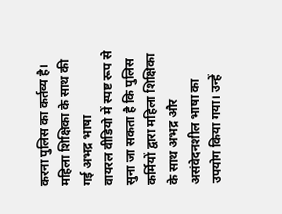करना पुलिस का कर्तव्य है।
महिला शिक्षिका के साथ की गई अभद्र भाषा
वायरल वीडियो में स्पष्ट रूप से सुना जा सकता है कि पुलिस कर्मियों द्वारा महिला शिक्षिका के साथ अभद्र और असंवेदनशील भाषा का उपयोग किया गया। उन्हें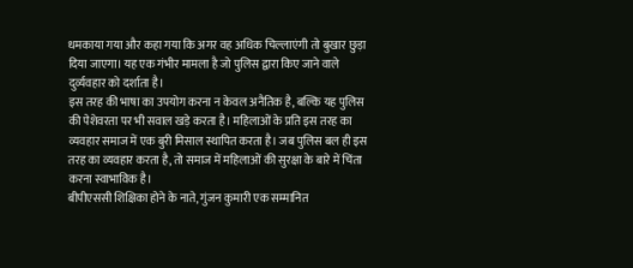धमकाया गया और कहा गया कि अगर वह अधिक चिल्लाएंगी तो बुखार छुड़ा दिया जाएगा। यह एक गंभीर मामला है जो पुलिस द्वारा किए जाने वाले दुर्व्यवहार को दर्शाता है।
इस तरह की भाषा का उपयोग करना न केवल अनैतिक है, बल्कि यह पुलिस की पेशेवरता पर भी सवाल खड़े करता है। महिलाओं के प्रति इस तरह का व्यवहार समाज में एक बुरी मिसाल स्थापित करता है। जब पुलिस बल ही इस तरह का व्यवहार करता है, तो समाज में महिलाओं की सुरक्षा के बारे में चिंता करना स्वाभाविक है।
बीपीएससी शिक्षिका होने के नाते, गुंजन कुमारी एक सम्मानित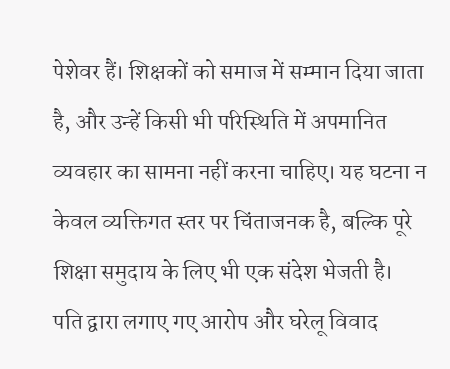पेशेवर हैं। शिक्षकों को समाज में सम्मान दिया जाता है, और उन्हें किसी भी परिस्थिति में अपमानित व्यवहार का सामना नहीं करना चाहिए। यह घटना न केवल व्यक्तिगत स्तर पर चिंताजनक है, बल्कि पूरे शिक्षा समुदाय के लिए भी एक संदेश भेजती है।
पति द्वारा लगाए गए आरोप और घरेलू विवाद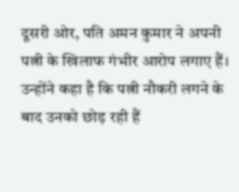दूसरी ओर, पति अमन कुमार ने अपनी पत्नी के खिलाफ गंभीर आरोप लगाए हैं। उन्होंने कहा है कि पत्नी नौकरी लगने के बाद उनको छोड़ रही हैं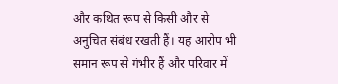और कथित रूप से किसी और से अनुचित संबंध रखती हैं। यह आरोप भी समान रूप से गंभीर हैं और परिवार में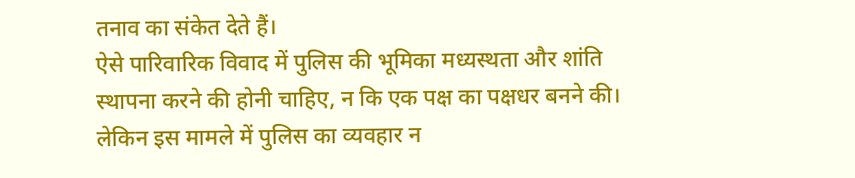तनाव का संकेत देते हैं।
ऐसे पारिवारिक विवाद में पुलिस की भूमिका मध्यस्थता और शांति स्थापना करने की होनी चाहिए, न कि एक पक्ष का पक्षधर बनने की। लेकिन इस मामले में पुलिस का व्यवहार न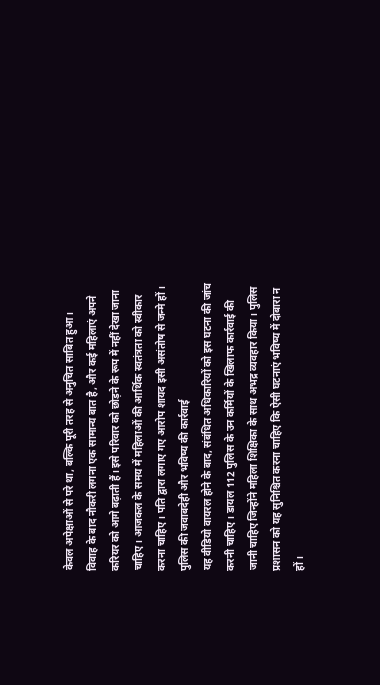केवल अपेक्षाओं से परे था, बल्कि पूरी तरह से अनुचित साबित हुआ।
विवाह के बाद नौकरी लगना एक सामान्य बात है, और कई महिलाएं अपने करियर को आगे बढ़ाती हैं। इसे परिवार को छोड़ने के रूप में नहीं देखा जाना चाहिए। आजकल के समय में महिलाओं की आर्थिक स्वतंत्रता को स्वीकार करना चाहिए। पति द्वारा लगाए गए आरोप शायद इसी असंतोष से जन्मे हों।
पुलिस की जवाबदेही और भविष्य की कार्रवाई
यह वीडियो वायरल होने के बाद, संबंधित अधिकारियों को इस घटना की जांच करनी चाहिए। डायल 112 पुलिस के उन कर्मियों के खिलाफ कार्रवाई की जानी चाहिए जिन्होंने महिला शिक्षिका के साथ अभद्र व्यवहार किया। पुलिस प्रशासन को यह सुनिश्चित करना चाहिए कि ऐसी घटनाएं भविष्य में दोबारा न हों।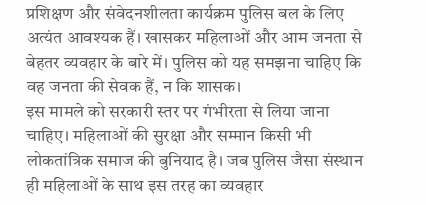प्रशिक्षण और संवेदनशीलता कार्यक्रम पुलिस बल के लिए अत्यंत आवश्यक हैं। खासकर महिलाओं और आम जनता से बेहतर व्यवहार के बारे में। पुलिस को यह समझना चाहिए कि वह जनता की सेवक हैं, न कि शासक।
इस मामले को सरकारी स्तर पर गंभीरता से लिया जाना चाहिए। महिलाओं की सुरक्षा और सम्मान किसी भी लोकतांत्रिक समाज की बुनियाद है। जब पुलिस जैसा संस्थान ही महिलाओं के साथ इस तरह का व्यवहार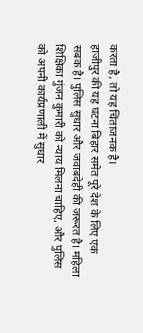करता है, तो यह चिंताजनक है।
हाजीपुर की यह घटना बिहार समेत पूरे देश के लिए एक सबक है। पुलिस सुधार और जवाबदेही की जरूरत है। महिला शिक्षिका गुंजन कुमारी को न्याय मिलना चाहिए, और पुलिस को अपनी कार्यप्रणाली में सुधार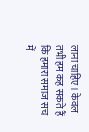लाना चाहिए। केवल तभी हम कह सकते हैं कि हमारा समाज सच में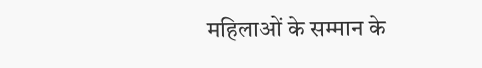महिलाओं के सम्मान के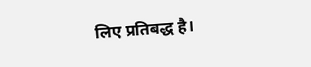लिए प्रतिबद्ध है।